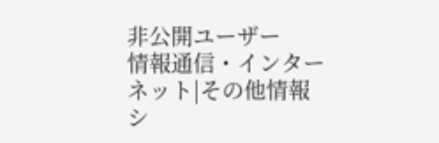非公開ユーザー
情報通信・インターネット|その他情報シ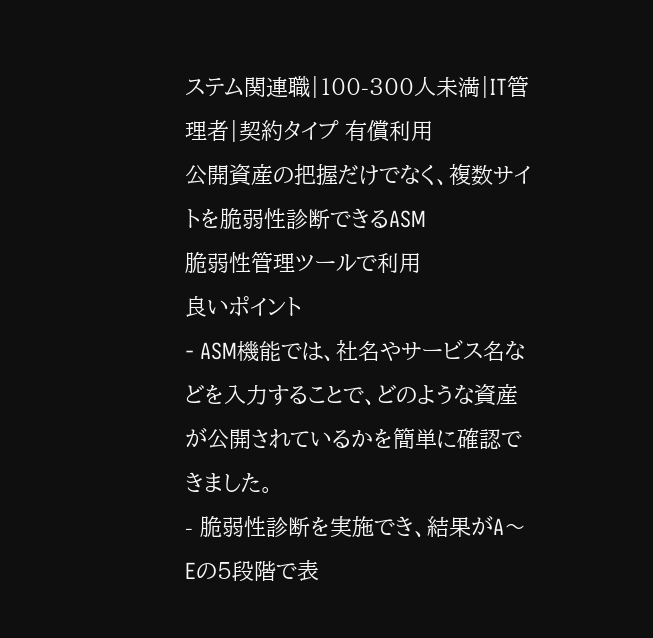ステム関連職|100-300人未満|IT管理者|契約タイプ 有償利用
公開資産の把握だけでなく、複数サイトを脆弱性診断できるASM
脆弱性管理ツールで利用
良いポイント
- ASM機能では、社名やサービス名などを入力することで、どのような資産が公開されているかを簡単に確認できました。
- 脆弱性診断を実施でき、結果がA〜Eの5段階で表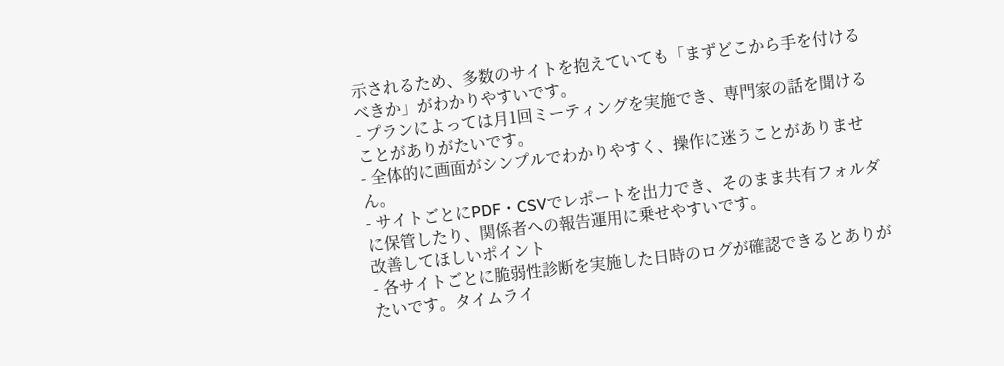示されるため、多数のサイトを抱えていても「まずどこから手を付けるべきか」がわかりやすいです。
- プランによっては月1回ミーティングを実施でき、専門家の話を聞けることがありがたいです。
- 全体的に画面がシンプルでわかりやすく、操作に迷うことがありません。
- サイトごとにPDF・CSVでレポートを出力でき、そのまま共有フォルダに保管したり、関係者への報告運用に乗せやすいです。
改善してほしいポイント
- 各サイトごとに脆弱性診断を実施した日時のログが確認できるとありがたいです。タイムライ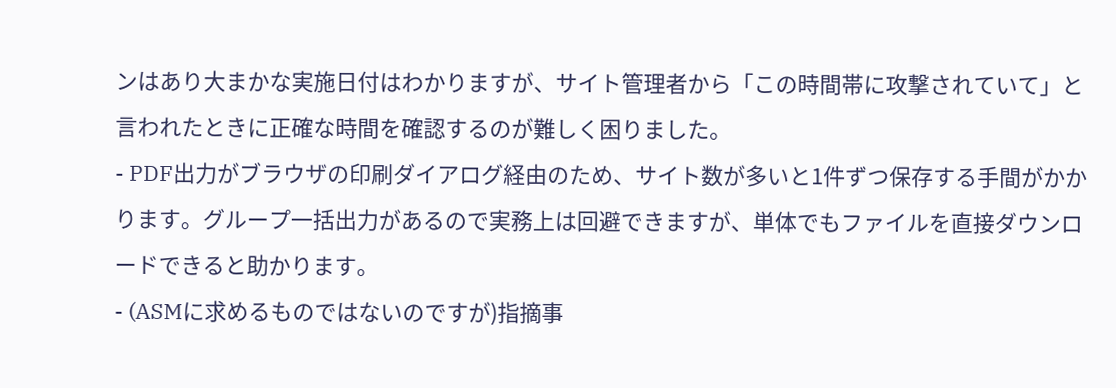ンはあり大まかな実施日付はわかりますが、サイト管理者から「この時間帯に攻撃されていて」と言われたときに正確な時間を確認するのが難しく困りました。
- PDF出力がブラウザの印刷ダイアログ経由のため、サイト数が多いと1件ずつ保存する手間がかかります。グループ一括出力があるので実務上は回避できますが、単体でもファイルを直接ダウンロードできると助かります。
- (ASMに求めるものではないのですが)指摘事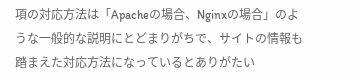項の対応方法は「Apacheの場合、Nginxの場合」のような一般的な説明にとどまりがちで、サイトの情報も踏まえた対応方法になっているとありがたい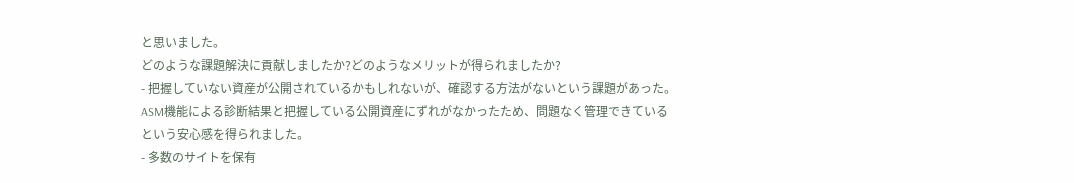と思いました。
どのような課題解決に貢献しましたか?どのようなメリットが得られましたか?
- 把握していない資産が公開されているかもしれないが、確認する方法がないという課題があった。ASM機能による診断結果と把握している公開資産にずれがなかったため、問題なく管理できているという安心感を得られました。
- 多数のサイトを保有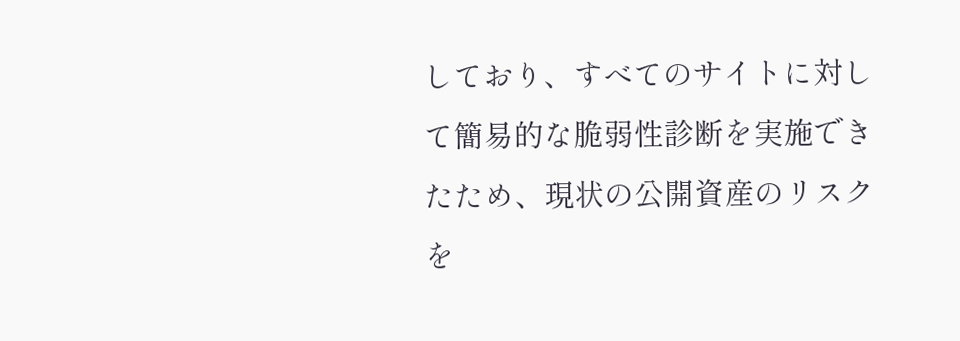しており、すべてのサイトに対して簡易的な脆弱性診断を実施できたため、現状の公開資産のリスクを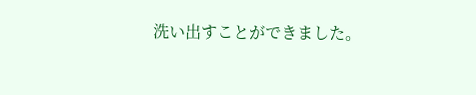洗い出すことができました。